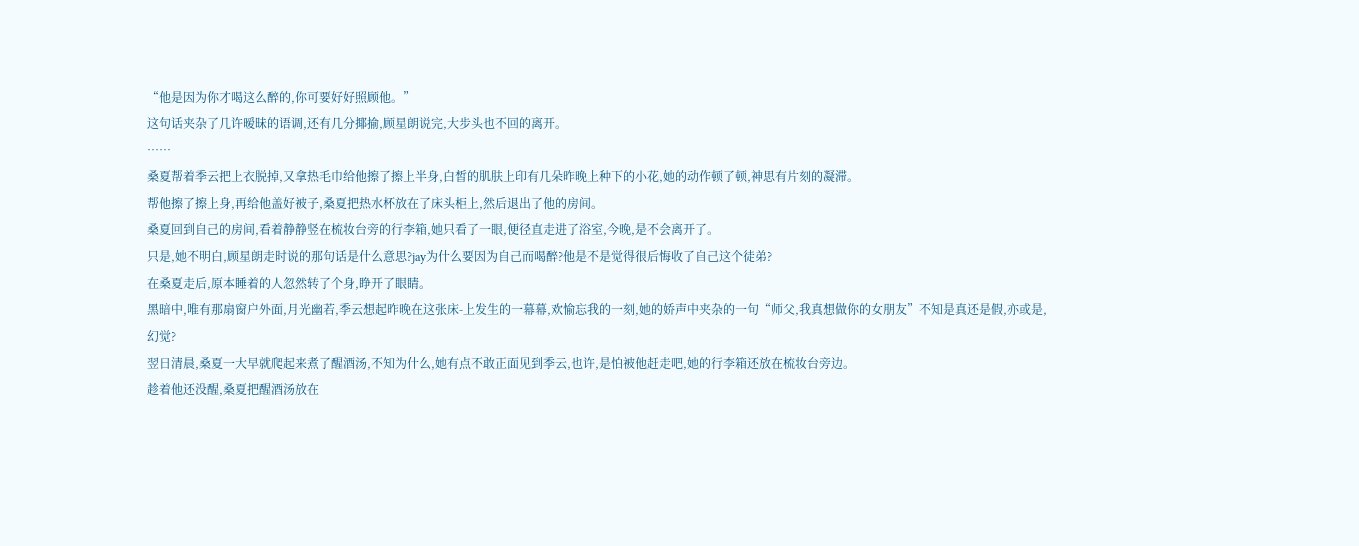“他是因为你才喝这么醉的,你可要好好照顾他。”
这句话夹杂了几许暧昧的语调,还有几分揶揄,顾星朗说完,大步头也不回的离开。
……
桑夏帮着季云把上衣脱掉,又拿热毛巾给他擦了擦上半身,白皙的肌肤上印有几朵昨晚上种下的小花,她的动作顿了顿,神思有片刻的凝滞。
帮他擦了擦上身,再给他盖好被子,桑夏把热水杯放在了床头柜上,然后退出了他的房间。
桑夏回到自己的房间,看着静静竖在梳妆台旁的行李箱,她只看了一眼,便径直走进了浴室,今晚,是不会离开了。
只是,她不明白,顾星朗走时说的那句话是什么意思?jay为什么要因为自己而喝醉?他是不是觉得很后悔收了自己这个徒弟?
在桑夏走后,原本睡着的人忽然转了个身,睁开了眼睛。
黑暗中,唯有那扇窗户外面,月光幽若,季云想起昨晚在这张床-上发生的一幕幕,欢愉忘我的一刻,她的娇声中夹杂的一句“师父,我真想做你的女朋友”不知是真还是假,亦或是,幻觉?
翌日清晨,桑夏一大早就爬起来煮了醒酒汤,不知为什么,她有点不敢正面见到季云,也许,是怕被他赶走吧,她的行李箱还放在梳妆台旁边。
趁着他还没醒,桑夏把醒酒汤放在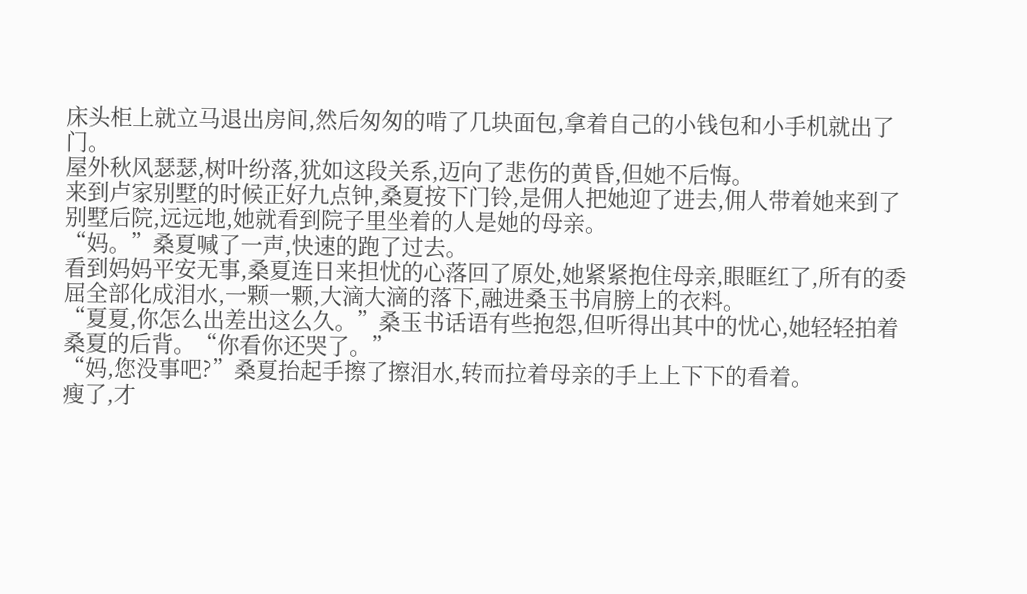床头柜上就立马退出房间,然后匆匆的啃了几块面包,拿着自己的小钱包和小手机就出了门。
屋外秋风瑟瑟,树叶纷落,犹如这段关系,迈向了悲伤的黄昏,但她不后悔。
来到卢家别墅的时候正好九点钟,桑夏按下门铃,是佣人把她迎了进去,佣人带着她来到了别墅后院,远远地,她就看到院子里坐着的人是她的母亲。
“妈。”桑夏喊了一声,快速的跑了过去。
看到妈妈平安无事,桑夏连日来担忧的心落回了原处,她紧紧抱住母亲,眼眶红了,所有的委屈全部化成泪水,一颗一颗,大滴大滴的落下,融进桑玉书肩膀上的衣料。
“夏夏,你怎么出差出这么久。”桑玉书话语有些抱怨,但听得出其中的忧心,她轻轻拍着桑夏的后背。“你看你还哭了。”
“妈,您没事吧?”桑夏抬起手擦了擦泪水,转而拉着母亲的手上上下下的看着。
瘦了,才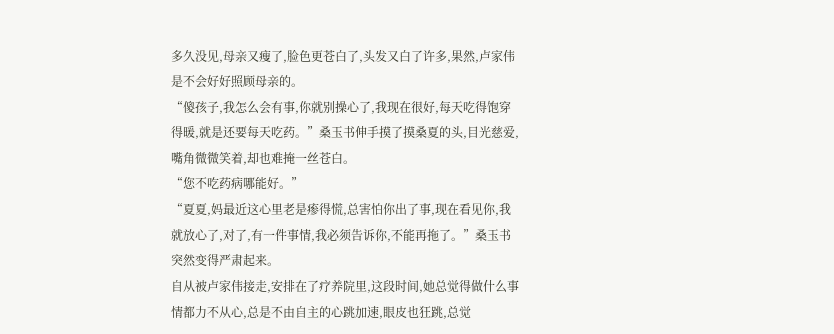多久没见,母亲又瘦了,脸色更苍白了,头发又白了许多,果然,卢家伟是不会好好照顾母亲的。
“傻孩子,我怎么会有事,你就别操心了,我现在很好,每天吃得饱穿得暖,就是还要每天吃药。”桑玉书伸手摸了摸桑夏的头,目光慈爱,嘴角微微笑着,却也难掩一丝苍白。
“您不吃药病哪能好。”
“夏夏,妈最近这心里老是瘆得慌,总害怕你出了事,现在看见你,我就放心了,对了,有一件事情,我必须告诉你,不能再拖了。”桑玉书突然变得严肃起来。
自从被卢家伟接走,安排在了疗养院里,这段时间,她总觉得做什么事情都力不从心,总是不由自主的心跳加速,眼皮也狂跳,总觉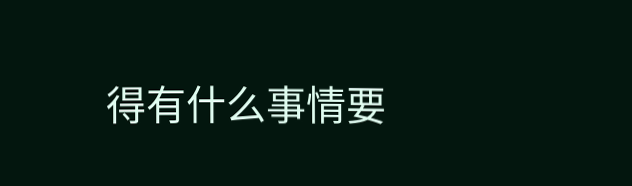得有什么事情要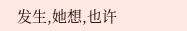发生,她想,也许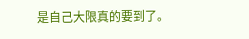是自己大限真的要到了。